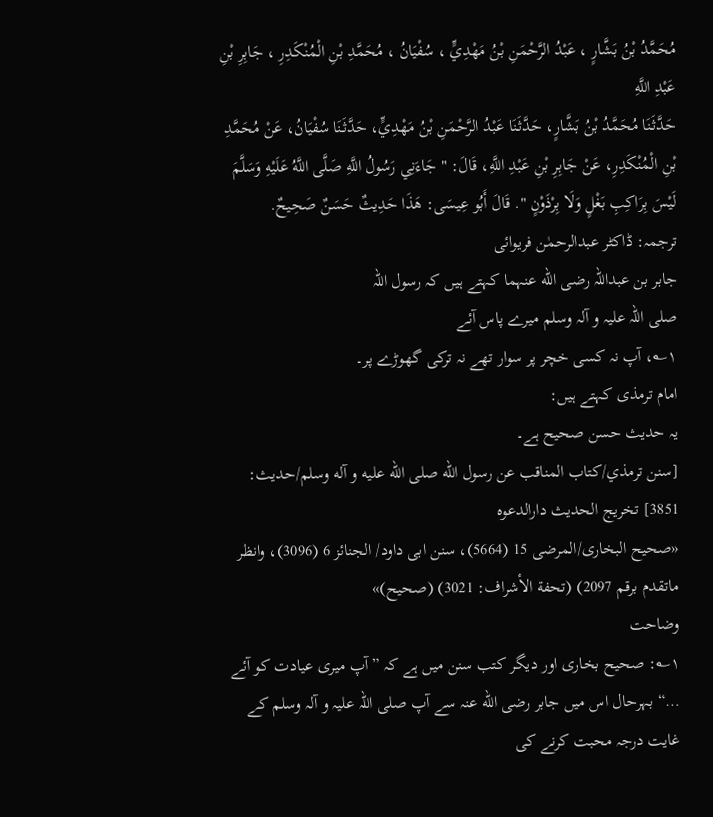مُحَمَّدُ بْنُ بَشَّارٍ ، عَبْدُ الرَّحْمَنِ بْنُ مَهْدِيٍّ ، سُفْيَانُ ، مُحَمَّدِ بْنِ الْمُنْكَدِرِ ، جَابِرِ بْنِ عَبْدِ اللَّهِ
حَدَّثَنَا مُحَمَّدُ بْنُ بَشَّارٍ، حَدَّثَنَا عَبْدُ الرَّحْمَنِ بْنُ مَهْدِيٍّ، حَدَّثَنَا سُفْيَانُ، عَنْ مُحَمَّدِ بْنِ الْمُنْكَدِرِ، عَنْ جَابِرِ بْنِ عَبْدِ اللَّهِ، قَالَ: " جَاءَنِي رَسُولُ اللَّهِ صَلَّى اللَّهُ عَلَيْهِ وَسَلَّمَ لَيْسَ بِرَاكِبِ بَغْلٍ وَلَا بِرْذَوْنٍ ". قَالَ أَبُو عِيسَى: هَذَا حَدِيثٌ حَسَنٌ صَحِيحٌ.
ترجمہ: ڈاکٹر عبدالرحمٰن فریوائی
جابر بن عبداللہ رضی الله عنہما کہتے ہیں کہ رسول اللہ
صلی اللہ علیہ و آلہ وسلم میرے پاس آئے
۱؎، آپ نہ کسی خچر پر سوار تھے نہ ترکی گھوڑے پر۔
امام ترمذی کہتے ہیں:
یہ حدیث حسن صحیح ہے۔
[سنن ترمذي/كتاب المناقب عن رسول الله صلى الله عليه و آله وسلم/حدیث: 3851] تخریج الحدیث دارالدعوہ
«صحیح البخاری/المرضی 15 (5664)، سنن ابی داود/ الجنائز 6 (3096)، وانظر ماتقدم برقم 2097) (تحفة الأشراف: 3021) (صحیح)»
وضاحت
۱؎: صحیح بخاری اور دیگر کتب سنن میں ہے کہ ”آپ میری عیادت کو آئے …“ بہرحال اس میں جابر رضی الله عنہ سے آپ صلی اللہ علیہ و آلہ وسلم کے غایت درجہ محبت کرنے کی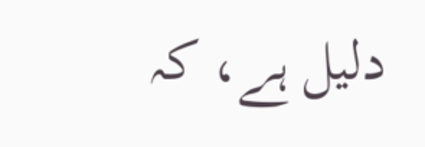دلیل ہے، کہ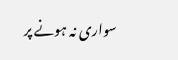سواری نہ ہونے پر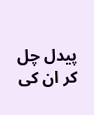پیدل چل کر ان کی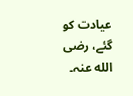عیادت کو گئے، رضی الله عنہ۔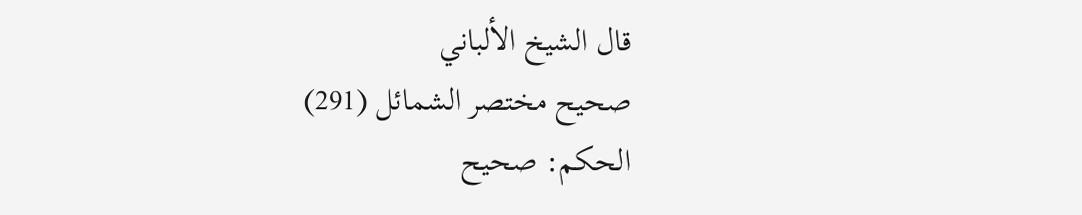قال الشيخ الألباني
صحيح مختصر الشمائل (291)
الحكم: صحيح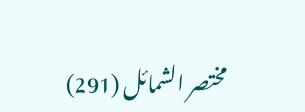مختصر الشمائل (291)